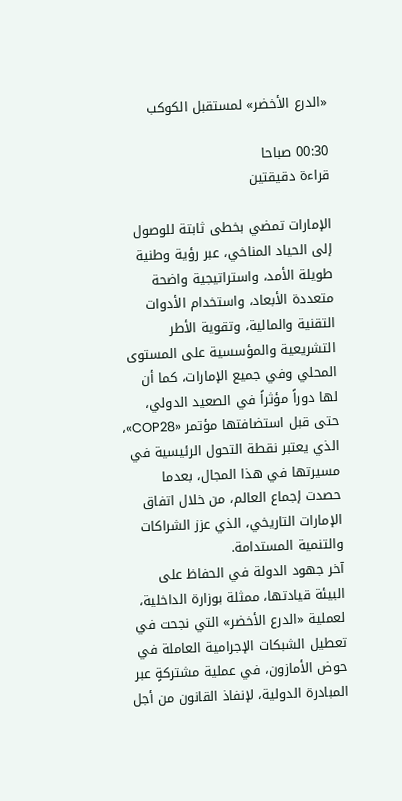«الدرع الأخضر» لمستقبل الكوكب

00:30 صباحا
قراءة دقيقتين

الإمارات تمضي بخطى ثابتة للوصول إلى الحياد المناخي، عبر رؤية وطنية طويلة الأمد، واستراتيجية واضحة متعددة الأبعاد، واستخدام الأدوات التقنية والمالية، وتقوية الأطر التشريعية والمؤسسية على المستوى المحلي وفي جميع الإمارات، كما أن لها دوراً مؤثراً في الصعيد الدولي، حتى قبل استضافتها مؤتمر «COP28»، الذي يعتبر نقطة التحول الرئيسية في مسيرتها في هذا المجال، بعدما حصدت إجماع العالم، من خلال اتفاق الإمارات التاريخي، الذي عزز الشراكات والتنمية المستدامة.
آخر جهود الدولة في الحفاظ على البيئة قيادتها، ممثلة بوزارة الداخلية، لعملية «الدرع الأخضر» التي نجحت في تعطيل الشبكات الإجرامية العاملة في حوض الأمازون، في عملية مشتركةٍ عبر المبادرة الدولية، لإنفاذ القانون من أجل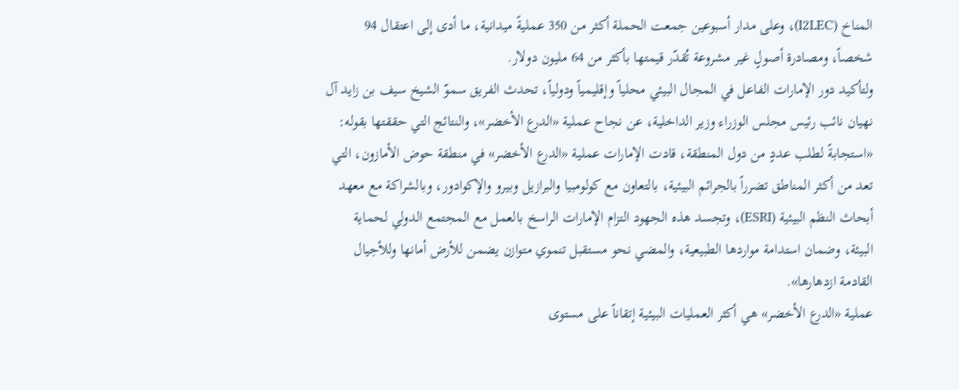المناخ (I2LEC)، وعلى مدار أسبوعين جمعت الحملة أكثر من 350 عمليةً ميدانية، ما أدى إلى اعتقال 94 شخصاً، ومصادرة أصولٍ غير مشروعة تُقدّر قيمتها بأكثر من 64 مليون دولار.
ولتأكيد دور الإمارات الفاعل في المجال البيئي محلياً وإقليمياً ودولياً، تحدث الفريق سموّ الشيخ سيف بن زايد آل نهيان نائب رئيس مجلس الوزراء وزير الداخلية، عن نجاح عملية «الدرع الأخضر»، والنتائج التي حققتها بقوله: «استجابةً لطلب عددٍ من دول المنطقة، قادت الإمارات عملية «الدرع الأخضر» في منطقة حوض الأمازون، التي تعد من أكثر المناطق تضرراً بالجرائم البيئية، بالتعاون مع كولومبيا والبرازيل وبيرو والإكوادور، وبالشراكة مع معهد أبحاث النظم البيئية (ESRI)، وتجسد هذه الجهود التزام الإمارات الراسخ بالعمل مع المجتمع الدولي لحماية البيئة، وضمان استدامة مواردها الطبيعية، والمضي نحو مستقبل تنموي متوازن يضمن للأرض أمانها وللأجيال القادمة ازدهارها».
عملية «الدرع الأخضر» هي أكثر العمليات البيئية إتقاناً على مستوى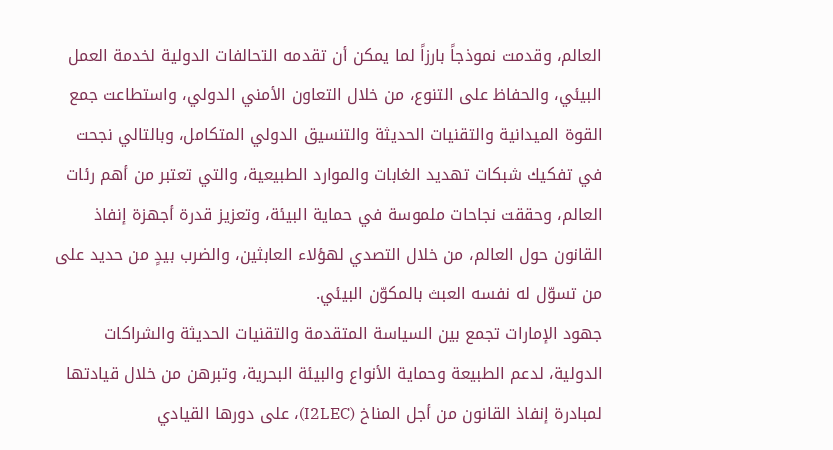العالم، وقدمت نموذجاً بارزاً لما يمكن أن تقدمه التحالفات الدولية لخدمة العمل البيئي، والحفاظ على التنوع، من خلال التعاون الأمني الدولي، واستطاعت جمع القوة الميدانية والتقنيات الحديثة والتنسيق الدولي المتكامل، وبالتالي نجحت في تفكيك شبكات تهديد الغابات والموارد الطبيعية، والتي تعتبر من أهم رئات العالم، وحققت نجاحات ملموسة في حماية البيئة، وتعزيز قدرة أجهزة إنفاذ القانون حول العالم، من خلال التصدي لهؤلاء العابثين، والضرب بيدٍ من حديد على من تسوّل له نفسه العبث بالمكوّن البيئي.
جهود الإمارات تجمع بين السياسة المتقدمة والتقنيات الحديثة والشراكات الدولية، لدعم الطبيعة وحماية الأنواع والبيئة البحرية، وتبرهن من خلال قيادتها لمبادرة إنفاذ القانون من أجل المناخ (I2LEC)، على دورها القيادي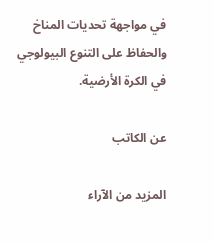في مواجهة تحديات المناخ والحفاظ على التنوع البيولوجي في الكرة الأرضية.

عن الكاتب

المزيد من الآراء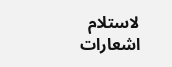لاستلام اشعارات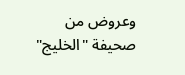وعروض من صحيفة "الخليج"